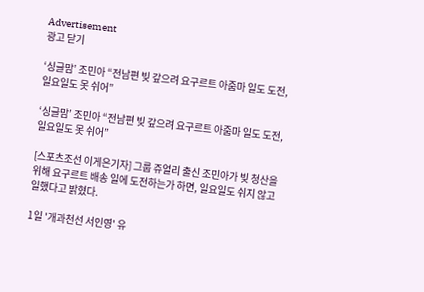Advertisement
광고 닫기

‘싱글맘’ 조민아 “전남편 빚 갚으려 요구르트 아줌마 일도 도전, 일요일도 못 쉬어”

‘싱글맘’ 조민아 “전남편 빚 갚으려 요구르트 아줌마 일도 도전, 일요일도 못 쉬어”

[스포츠조선 이게은기자] 그룹 쥬얼리 출신 조민아가 빚 청산을 위해 요구르트 배송 일에 도전하는가 하면, 일요일도 쉬지 않고 일했다고 밝혔다.

1일 '개과천선 서인영' 유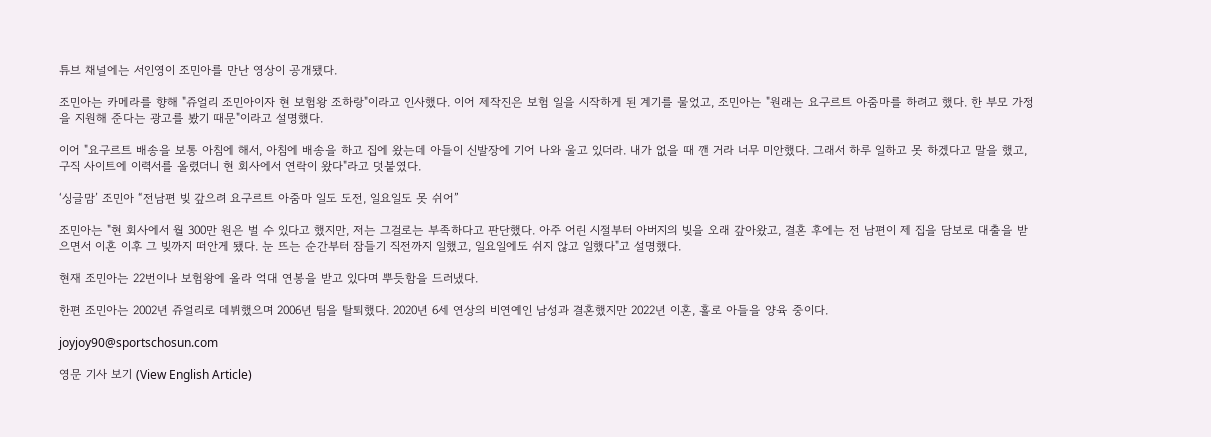튜브 채널에는 서인영이 조민아를 만난 영상이 공개됐다.

조민아는 카메라를 향해 "쥬얼리 조민아이자 현 보험왕 조하랑"이라고 인사했다. 이어 제작진은 보험 일을 시작하게 된 계기를 물었고, 조민아는 "원래는 요구르트 아줌마를 하려고 했다. 한 부모 가정을 지원해 준다는 광고를 봤기 때문"이라고 설명했다.

이어 "요구르트 배송을 보통 아침에 해서, 아침에 배송을 하고 집에 왔는데 아들이 신발장에 기어 나와 울고 있더라. 내가 없을 때 깬 거라 너무 미안했다. 그래서 하루 일하고 못 하겠다고 말을 했고, 구직 사이트에 이력서를 올렸더니 현 회사에서 연락이 왔다"라고 덧붙였다.

‘싱글맘’ 조민아 “전남편 빚 갚으려 요구르트 아줌마 일도 도전, 일요일도 못 쉬어”

조민아는 "현 회사에서 월 300만 원은 벌 수 있다고 했지만, 저는 그걸로는 부족하다고 판단했다. 아주 어린 시절부터 아버지의 빚을 오래 갚아왔고, 결혼 후에는 전 남편이 제 집을 담보로 대출을 받으면서 이혼 이후 그 빚까지 떠안게 됐다. 눈 뜨는 순간부터 잠들기 직전까지 일했고, 일요일에도 쉬지 않고 일했다"고 설명했다.

현재 조민아는 22번이나 보험왕에 올라 억대 연봉을 받고 있다며 뿌듯함을 드러냈다.

한편 조민아는 2002년 쥬얼리로 데뷔했으며 2006년 팀을 탈퇴했다. 2020년 6세 연상의 비연예인 남성과 결혼했지만 2022년 이혼, 홀로 아들을 양육 중이다.

joyjoy90@sportschosun.com

영문 기사 보기 (View English Article)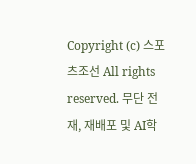Copyright (c) 스포츠조선 All rights reserved. 무단 전재, 재배포 및 AI학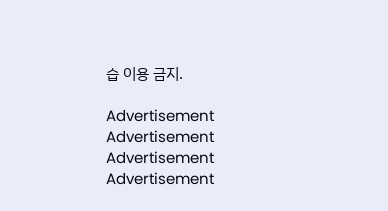습 이용 금지.

Advertisement
Advertisement
Advertisement
Advertisement